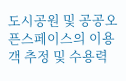도시공원 및 공공오픈스페이스의 이용객 추정 및 수용력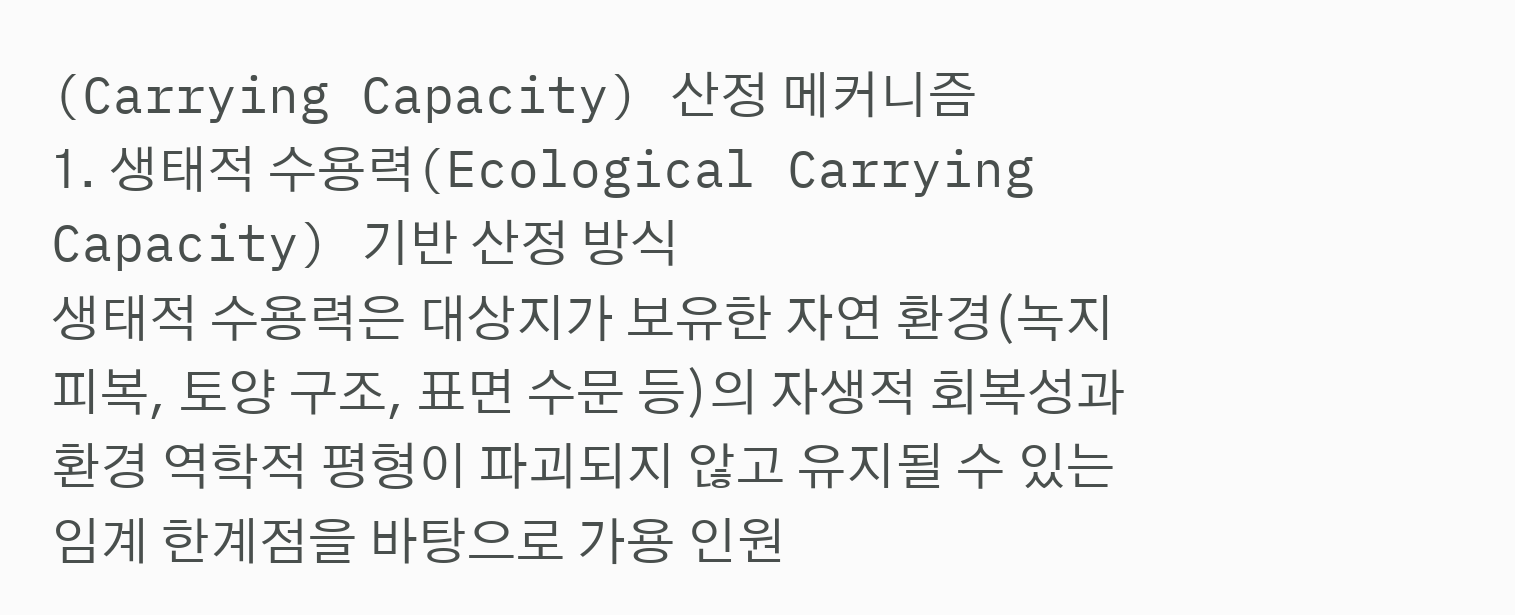(Carrying Capacity) 산정 메커니즘
1. 생태적 수용력(Ecological Carrying Capacity) 기반 산정 방식
생태적 수용력은 대상지가 보유한 자연 환경(녹지 피복, 토양 구조, 표면 수문 등)의 자생적 회복성과 환경 역학적 평형이 파괴되지 않고 유지될 수 있는 임계 한계점을 바탕으로 가용 인원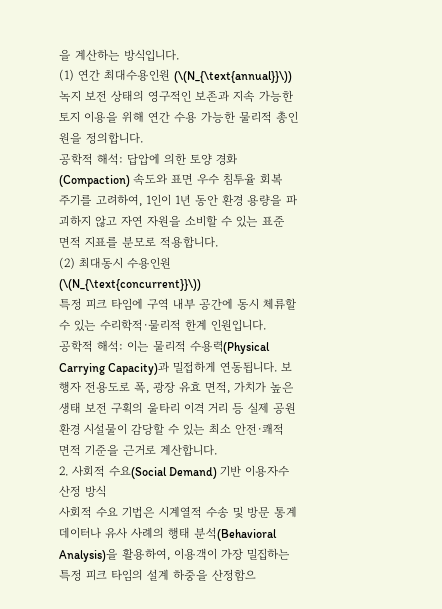을 계산하는 방식입니다.
(1) 연간 최대수용인원 (\(N_{\text{annual}}\))
녹지 보전 상태의 영구적인 보존과 지속 가능한 토지 이용을 위해 연간 수용 가능한 물리적 총인원을 정의합니다.
공학적 해석: 답압에 의한 토양 경화(Compaction) 속도와 표면 우수 침투율 회복 주기를 고려하여, 1인이 1년 동안 환경 용량을 파괴하지 않고 자연 자원을 소비할 수 있는 표준 면적 지표를 분모로 적용합니다.
(2) 최대동시 수용인원 (\(N_{\text{concurrent}}\))
특정 피크 타임에 구역 내부 공간에 동시 체류할 수 있는 수리학적·물리적 한계 인원입니다.
공학적 해석: 이는 물리적 수용력(Physical Carrying Capacity)과 밀접하게 연동됩니다. 보행자 전용도로 폭, 광장 유효 면적, 가치가 높은 생태 보전 구획의 울타리 이격 거리 등 실제 공원 환경 시설물이 감당할 수 있는 최소 안전·쾌적 면적 기준을 근거로 계산합니다.
2. 사회적 수요(Social Demand) 기반 이용자수 산정 방식
사회적 수요 기법은 시계열적 수송 및 방문 통계 데이터나 유사 사례의 행태 분석(Behavioral Analysis)을 활용하여, 이용객이 가장 밀집하는 특정 피크 타임의 설계 하중을 산정함으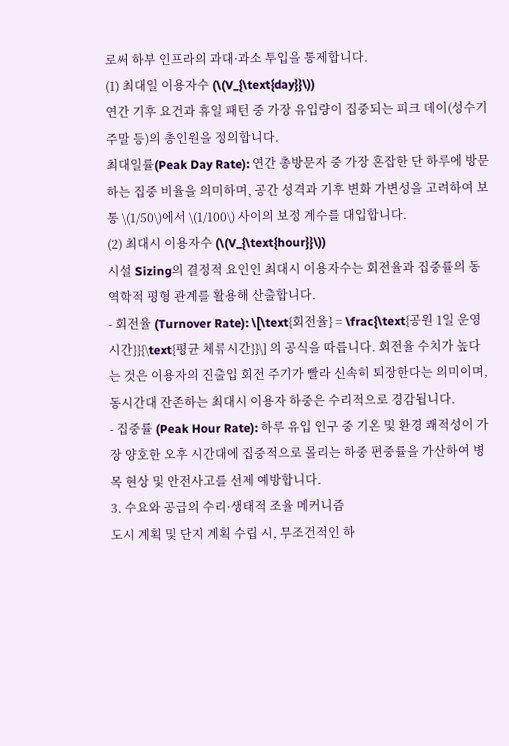로써 하부 인프라의 과대·과소 투입을 통제합니다.
(1) 최대일 이용자수 (\(V_{\text{day}}\))
연간 기후 요건과 휴일 패턴 중 가장 유입량이 집중되는 피크 데이(성수기 주말 등)의 총인원을 정의합니다.
최대일률(Peak Day Rate): 연간 총방문자 중 가장 혼잡한 단 하루에 방문하는 집중 비율을 의미하며, 공간 성격과 기후 변화 가변성을 고려하여 보통 \(1/50\)에서 \(1/100\) 사이의 보정 계수를 대입합니다.
(2) 최대시 이용자수 (\(V_{\text{hour}}\))
시설 Sizing의 결정적 요인인 최대시 이용자수는 회전율과 집중률의 동역학적 평형 관계를 활용해 산출합니다.
- 회전율 (Turnover Rate): \[\text{회전율} = \frac{\text{공원 1일 운영시간}}{\text{평균 체류시간}}\] 의 공식을 따릅니다. 회전율 수치가 높다는 것은 이용자의 진출입 회전 주기가 빨라 신속히 퇴장한다는 의미이며, 동시간대 잔존하는 최대시 이용자 하중은 수리적으로 경감됩니다.
- 집중률 (Peak Hour Rate): 하루 유입 인구 중 기온 및 환경 쾌적성이 가장 양호한 오후 시간대에 집중적으로 몰리는 하중 편중률을 가산하여 병목 현상 및 안전사고를 선제 예방합니다.
3. 수요와 공급의 수리·생태적 조율 메커니즘
도시 계획 및 단지 계획 수립 시, 무조건적인 하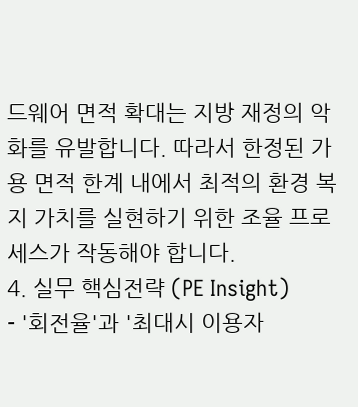드웨어 면적 확대는 지방 재정의 악화를 유발합니다. 따라서 한정된 가용 면적 한계 내에서 최적의 환경 복지 가치를 실현하기 위한 조율 프로세스가 작동해야 합니다.
4. 실무 핵심전략 (PE Insight)
- '회전율'과 '최대시 이용자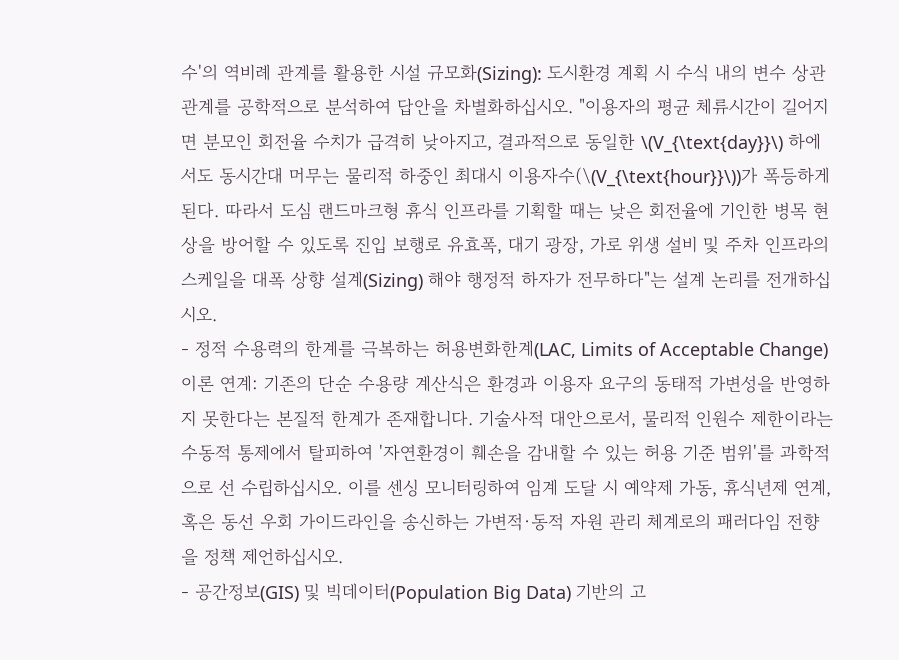수'의 역비례 관계를 활용한 시설 규모화(Sizing): 도시환경 계획 시 수식 내의 변수 상관관계를 공학적으로 분석하여 답안을 차별화하십시오. "이용자의 평균 체류시간이 길어지면 분모인 회전율 수치가 급격히 낮아지고, 결과적으로 동일한 \(V_{\text{day}}\) 하에서도 동시간대 머무는 물리적 하중인 최대시 이용자수(\(V_{\text{hour}}\))가 폭등하게 된다. 따라서 도심 랜드마크형 휴식 인프라를 기획할 때는 낮은 회전율에 기인한 병목 현상을 방어할 수 있도록 진입 보행로 유효폭, 대기 광장, 가로 위생 설비 및 주차 인프라의 스케일을 대폭 상향 설계(Sizing) 해야 행정적 하자가 전무하다"는 설계 논리를 전개하십시오.
- 정적 수용력의 한계를 극복하는 허용변화한계(LAC, Limits of Acceptable Change) 이론 연계: 기존의 단순 수용량 계산식은 환경과 이용자 요구의 동태적 가변성을 반영하지 못한다는 본질적 한계가 존재합니다. 기술사적 대안으로서, 물리적 인원수 제한이라는 수동적 통제에서 탈피하여 '자연환경이 훼손을 감내할 수 있는 허용 기준 범위'를 과학적으로 선 수립하십시오. 이를 센싱 모니터링하여 임계 도달 시 예약제 가동, 휴식년제 연계, 혹은 동선 우회 가이드라인을 송신하는 가변적·동적 자원 관리 체계로의 패러다임 전향을 정책 제언하십시오.
- 공간정보(GIS) 및 빅데이터(Population Big Data) 기반의 고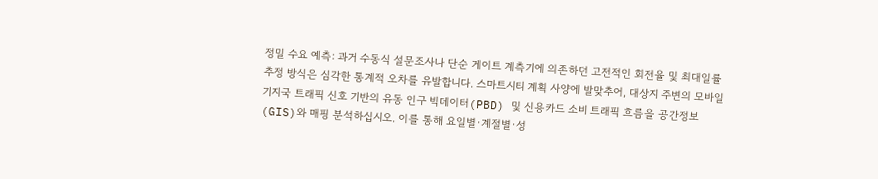정밀 수요 예측: 과거 수동식 설문조사나 단순 게이트 계측기에 의존하던 고전적인 회전율 및 최대일률 추정 방식은 심각한 통계적 오차를 유발합니다. 스마트시티 계획 사양에 발맞추어, 대상지 주변의 모바일 기지국 트래픽 신호 기반의 유동 인구 빅데이터(PBD) 및 신용카드 소비 트래픽 흐름을 공간정보(GIS)와 매핑 분석하십시오. 이를 통해 요일별·계절별·성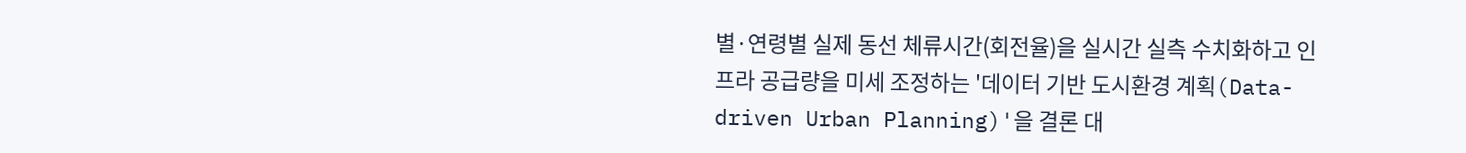별·연령별 실제 동선 체류시간(회전율)을 실시간 실측 수치화하고 인프라 공급량을 미세 조정하는 '데이터 기반 도시환경 계획(Data-driven Urban Planning)'을 결론 대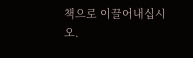책으로 이끌어내십시오.